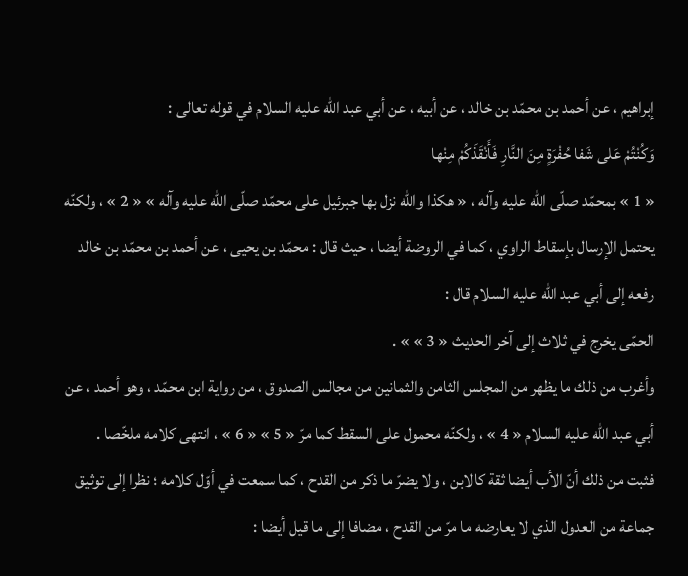إبراهيم ، عن أحمد بن محمّد بن خالد ، عن أبيه ، عن أبي عبد اللّه عليه السلام في قوله تعالى :
وَكُنْتُمْ عَلى شَفا حُفْرَةٍ مِنَ النَّارِ فَأَنْقَذَكُمْ مِنْها
« 1 » بمحمّد صلّى اللّه عليه وآله ، « هكذا واللّه نزل بها جبرئيل على محمّد صلّى اللّه عليه وآله » « 2 » ، ولكنّه يحتمل الإرسال بإسقاط الراوي ، كما في الروضة أيضا ، حيث قال : محمّد بن يحيى ، عن أحمد بن محمّد بن خالد رفعه إلى أبي عبد اللّه عليه السلام قال :
الحمّى يخرج في ثلاث إلى آخر الحديث « 3 » » .
وأغرب من ذلك ما يظهر من المجلس الثامن والثمانين من مجالس الصدوق ، من رواية ابن محمّد ، وهو أحمد ، عن أبي عبد اللّه عليه السلام « 4 » ، ولكنّه محمول على السقط كما مرّ « 5 » « 6 » ، انتهى كلامه ملخّصا .
فثبت من ذلك أنّ الأب أيضا ثقة كالابن ، ولا يضرّ ما ذكر من القدح ، كما سمعت في أوّل كلامه ؛ نظرا إلى توثيق جماعة من العدول الذي لا يعارضه ما مرّ من القدح ، مضافا إلى ما قيل أيضا :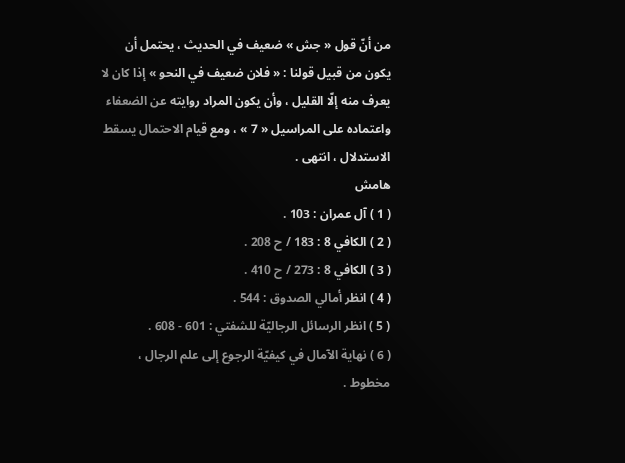من أنّ قول « جش » ضعيف في الحديث ، يحتمل أن يكون من قبيل قولنا : « فلان ضعيف في النحو » إذا كان لا يعرف منه إلّا القليل ، وأن يكون المراد روايته عن الضعفاء واعتماده على المراسيل « 7 » ، ومع قيام الاحتمال يسقط الاستدلال ، انتهى .
هامش
( 1 ) آل عمران : 103 .
( 2 ) الكافي 8 : 183 / ح 208 .
( 3 ) الكافي 8 : 273 / ح 410 .
( 4 ) انظر أمالي الصدوق : 544 .
( 5 ) انظر الرسائل الرجاليّة للشفتي : 601 - 608 .
( 6 ) نهاية الآمال في كيفيّة الرجوع إلى علم الرجال ، مخطوط .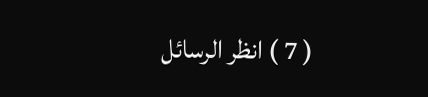( 7 ) انظر الرسائل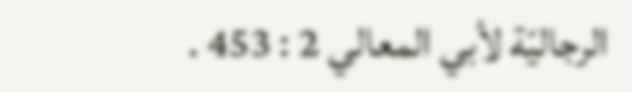الرجاليّة لأبي المعالي 2 : 453 .